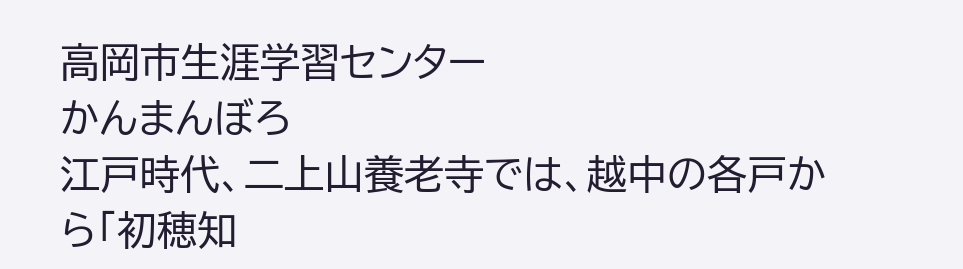高岡市生涯学習センター
かんまんぼろ
江戸時代、二上山養老寺では、越中の各戸から「初穂知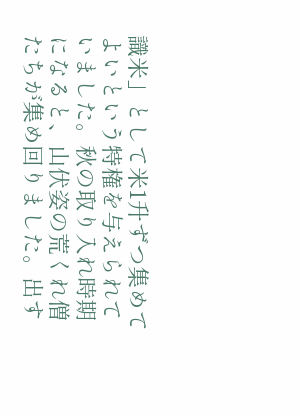識米」として米1升ずつ集めてよいという特権を与えられていました。秋の取り入れ時期になると、山伏姿の荒くれ僧たちが集め回りました。出す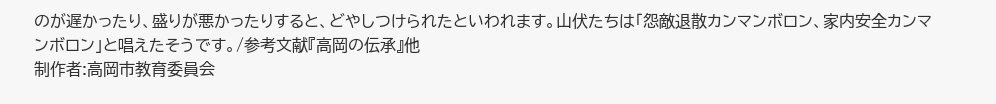のが遅かったり、盛りが悪かったりすると、どやしつけられたといわれます。山伏たちは「怨敵退散カンマンボロン、家内安全カンマンボロン」と唱えたそうです。/参考文献『高岡の伝承』他
制作者:高岡市教育委員会